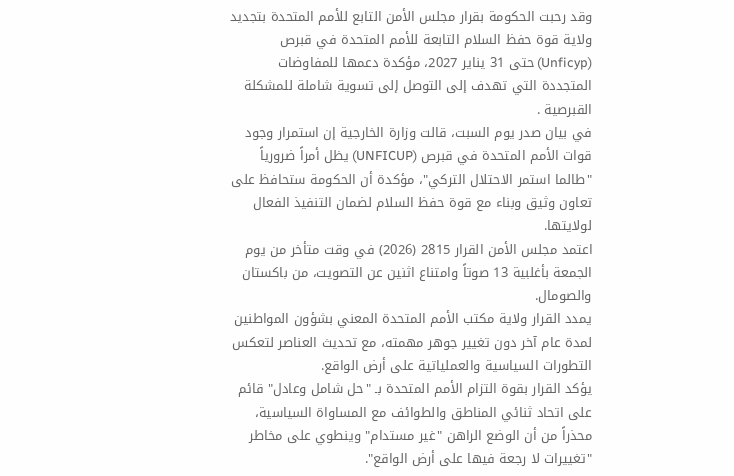وقد رحبت الحكومة بقرار مجلس الأمن التابع للأمم المتحدة بتجديد
ولاية قوة حفظ السلام التابعة للأمم المتحدة في قبرص (Unficyp) حتى 31 يناير 2027، مؤكدة دعمها للمفاوضات المتجددة التي تهدف إلى التوصل إلى تسوية شاملة للمشكلة القبرصية .
في بيان صدر يوم السبت، قالت وزارة الخارجية إن استمرار وجود قوات الأمم المتحدة في قبرص (UNFICUP) يظل أمراً ضرورياً "طالما استمر الاحتلال التركي"، مؤكدة أن الحكومة ستحافظ على تعاون وثيق وبناء مع قوة حفظ السلام لضمان التنفيذ الفعال لولايتها.
اعتمد مجلس الأمن القرار 2815 (2026) في وقت متأخر من يوم الجمعة بأغلبية 13 صوتاً وامتناع اثنين عن التصويت، من باكستان والصومال.
يمدد القرار ولاية مكتب الأمم المتحدة المعني بشؤون المواطنين لمدة عام آخر دون تغيير جوهر مهمته، مع تحديث العناصر لتعكس التطورات السياسية والعملياتية على أرض الواقع.
يؤكد القرار بقوة التزام الأمم المتحدة بـ "حل شامل وعادل" قائم على اتحاد ثنائي المناطق والطوائف مع المساواة السياسية، محذراً من أن الوضع الراهن "غير مستدام" وينطوي على مخاطر "تغييرات لا رجعة فيها على أرض الواقع".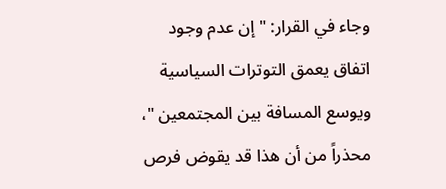وجاء في القرار: " إن عدم وجود اتفاق يعمق التوترات السياسية ويوسع المسافة بين المجتمعين "، محذراً من أن هذا قد يقوض فرص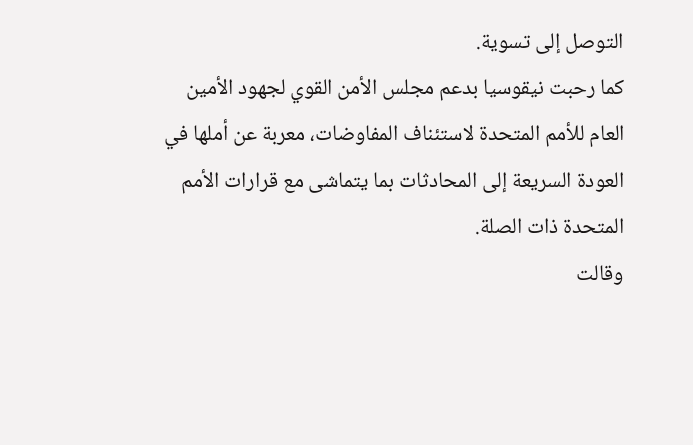التوصل إلى تسوية.
كما رحبت نيقوسيا بدعم مجلس الأمن القوي لجهود الأمين العام للأمم المتحدة لاستئناف المفاوضات، معربة عن أملها في العودة السريعة إلى المحادثات بما يتماشى مع قرارات الأمم المتحدة ذات الصلة.
وقالت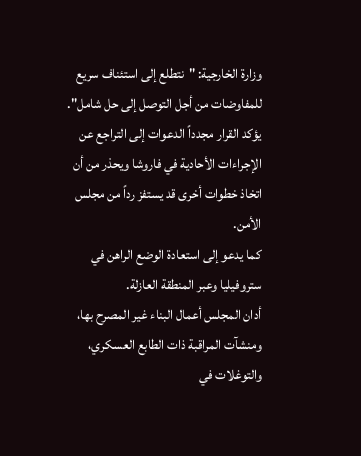وزارة الخارجية: "نتطلع إلى استئناف سريع للمفاوضات من أجل التوصل إلى حل شامل".
يؤكد القرار مجدداً الدعوات إلى التراجع عن الإجراءات الأحادية في فاروشا ويحذر من أن اتخاذ خطوات أخرى قد يستفز رداً من مجلس الأمن.
كما يدعو إلى استعادة الوضع الراهن في ستروفيليا وعبر المنطقة العازلة.
أدان المجلس أعمال البناء غير المصرح بها، ومنشآت المراقبة ذات الطابع العسكري، والتوغلات في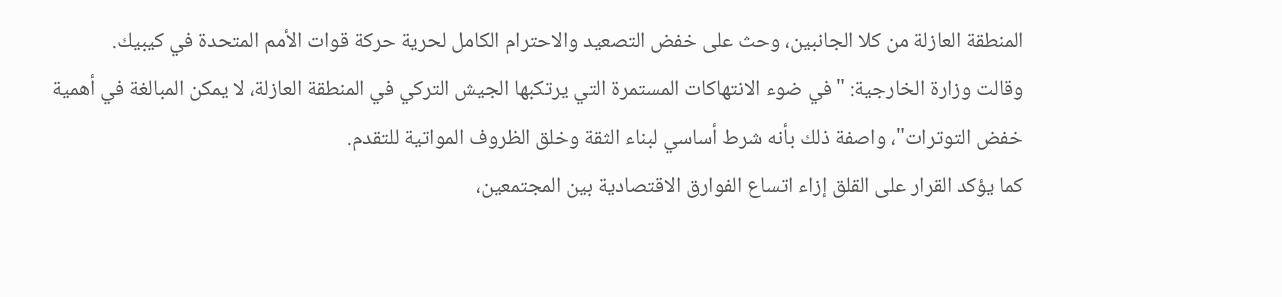المنطقة العازلة من كلا الجانبين، وحث على خفض التصعيد والاحترام الكامل لحرية حركة قوات الأمم المتحدة في كيبيك.
وقالت وزارة الخارجية: "في ضوء الانتهاكات المستمرة التي يرتكبها الجيش التركي في المنطقة العازلة، لا يمكن المبالغة في أهمية خفض التوترات"، واصفة ذلك بأنه شرط أساسي لبناء الثقة وخلق الظروف المواتية للتقدم.
كما يؤكد القرار على القلق إزاء اتساع الفوارق الاقتصادية بين المجتمعين،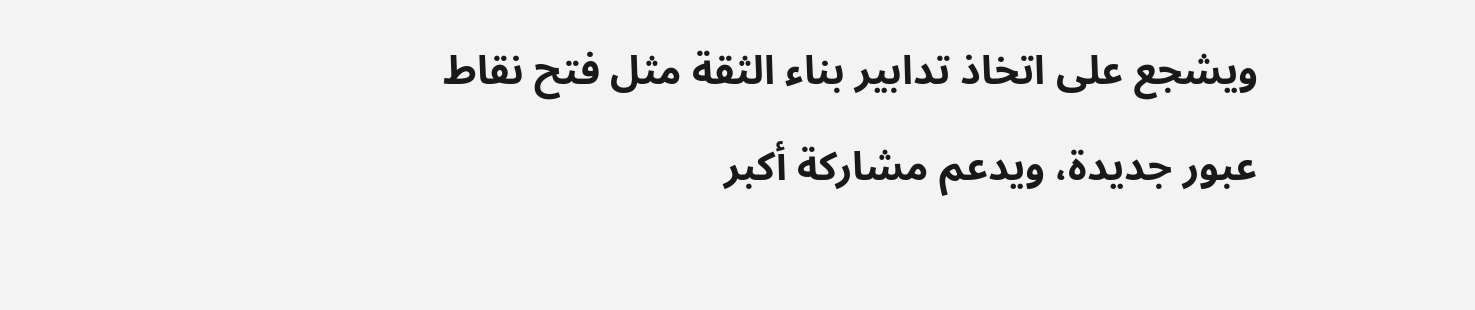ويشجع على اتخاذ تدابير بناء الثقة مثل فتح نقاط عبور جديدة، ويدعم مشاركة أكبر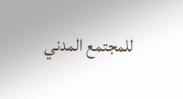للمجتمع المدني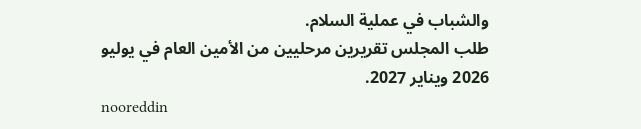والشباب في عملية السلام.
طلب المجلس تقريرين مرحليين من الأمين العام في يوليو 2026 ويناير 2027.
nooreddin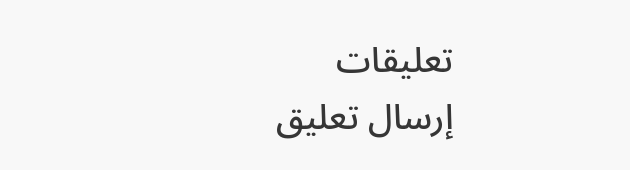تعليقات
إرسال تعليق